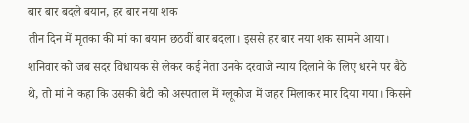बार बार बदले बयान, हर बार नया शक
तीन दिन में मृतका की मां का बयान छठवीं बार बदला। इससे हर बार नया शक सामने आया। शनिवार को जब सदर विधायक से लेकर कई नेता उनके दरवाजे न्याय दिलाने के लिए धरने पर बैठे थे, तो मां ने कहा कि उसकी बेटी को अस्पताल में ग्लूकोज में जहर मिलाकर मार दिया गया। किसने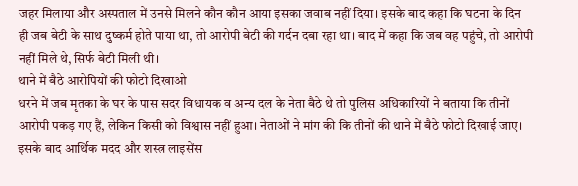जहर मिलाया और अस्पताल में उनसे मिलने कौन कौन आया इसका जवाब नहीं दिया। इसके बाद कहा कि घटना के दिन ही जब बेटी के साथ दुष्कर्म होते पाया था, तो आरोपी बेटी की गर्दन दबा रहा था। बाद में कहा कि जब वह पहुंचे, तो आरोपी नहीं मिले थे, सिर्फ बेटी मिली थी।
थाने में बैठे आरोपियों की फोटो दिखाओ
धरने में जब मृतका के घर के पास सदर विधायक व अन्य दल के नेता बैठे थे तो पुलिस अधिकारियों ने बताया कि तीनों आरोपी पकड़ गए हैं, लेकिन किसी को विश्वास नहीं हुआ। नेताओं ने मांग की कि तीनों की थाने में बैठे फोटो दिखाई जाए। इसके बाद आर्थिक मदद और शस्त्र लाइसेंस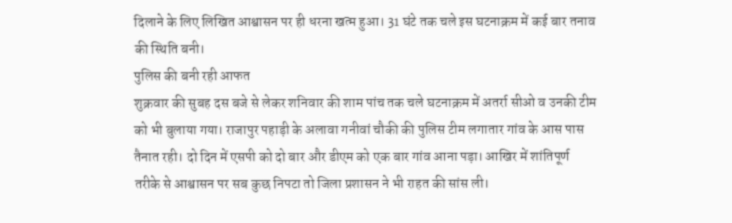दिलाने के लिए लिखित आश्वासन पर ही धरना खत्म हुआ। 31 घंटे तक चले इस घटनाक्रम में कई बार तनाव की स्थिति बनी।
पुलिस की बनी रही आफत
शुक्रवार की सुबह दस बजे से लेकर शनिवार की शाम पांच तक चले घटनाक्रम में अतर्रा सीओ व उनकी टीम को भी बुलाया गया। राजापुर पहाड़ी के अलावा गनीवां चौकी की पुलिस टीम लगातार गांव के आस पास तैनात रही। दो दिन में एसपी को दो बार और डीएम को एक बार गांव आना पड़ा। आखिर में शांतिपूर्ण तरीके से आश्वासन पर सब कुछ निपटा तो जिला प्रशासन ने भी राहत की सांस ली।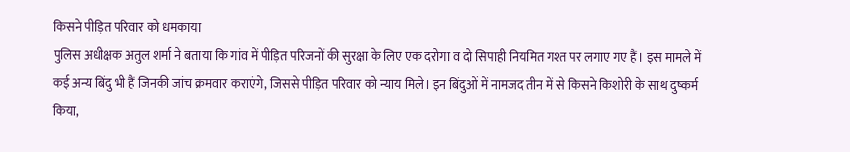किसने पीड़ित परिवार को धमकाया
पुलिस अधीक्षक अतुल शर्मा ने बताया कि गांव में पीड़ित परिजनों की सुरक्षा के लिए एक दरोगा व दो सिपाही नियमित गश्त पर लगाए गए हैं। इस मामले में कई अन्य बिंदु भी हैं जिनकी जांच क्रमवार कराएंगे, जिससे पीड़ित परिवार को न्याय मिले। इन बिंदुओं में नामजद तीन में से किसने किशोरी के साथ दुष्कर्म किया,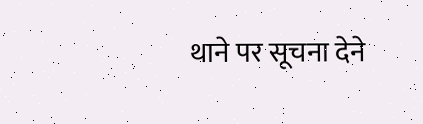थाने पर सूचना देने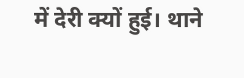में देरी क्यों हुई। थाने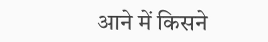आने में किसने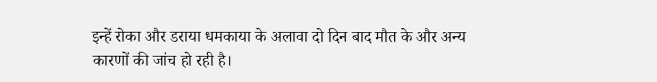इन्हें रोका और डराया धमकाया के अलावा दो दिन बाद मौत के और अन्य कारणों की जांच हो रही है।